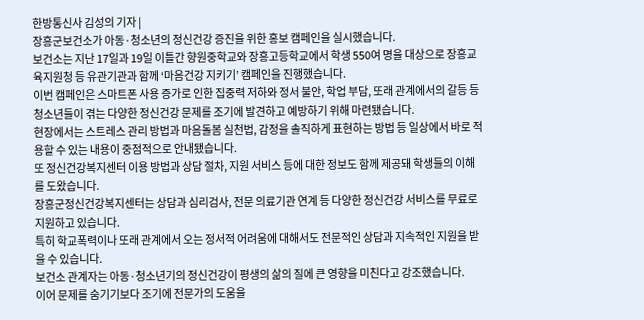한방통신사 김성의 기자 |
장흥군보건소가 아동·청소년의 정신건강 증진을 위한 홍보 캠페인을 실시했습니다.
보건소는 지난 17일과 19일 이틀간 향원중학교와 장흥고등학교에서 학생 550여 명을 대상으로 장흥교육지원청 등 유관기관과 함께 ‘마음건강 지키기’ 캠페인을 진행했습니다.
이번 캠페인은 스마트폰 사용 증가로 인한 집중력 저하와 정서 불안, 학업 부담, 또래 관계에서의 갈등 등 청소년들이 겪는 다양한 정신건강 문제를 조기에 발견하고 예방하기 위해 마련됐습니다.
현장에서는 스트레스 관리 방법과 마음돌봄 실천법, 감정을 솔직하게 표현하는 방법 등 일상에서 바로 적용할 수 있는 내용이 중점적으로 안내됐습니다.
또 정신건강복지센터 이용 방법과 상담 절차, 지원 서비스 등에 대한 정보도 함께 제공돼 학생들의 이해를 도왔습니다.
장흥군정신건강복지센터는 상담과 심리검사, 전문 의료기관 연계 등 다양한 정신건강 서비스를 무료로 지원하고 있습니다.
특히 학교폭력이나 또래 관계에서 오는 정서적 어려움에 대해서도 전문적인 상담과 지속적인 지원을 받을 수 있습니다.
보건소 관계자는 아동·청소년기의 정신건강이 평생의 삶의 질에 큰 영향을 미친다고 강조했습니다.
이어 문제를 숨기기보다 조기에 전문가의 도움을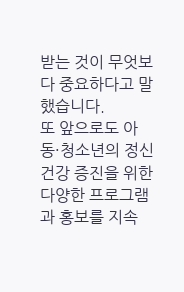받는 것이 무엇보다 중요하다고 말했습니다.
또 앞으로도 아동·청소년의 정신건강 증진을 위한 다양한 프로그램과 홍보를 지속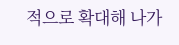적으로 확대해 나가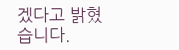겠다고 밝혔습니다.